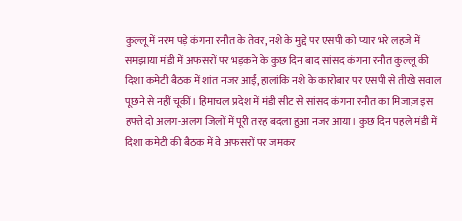कुल्लू में नरम पड़े कंगना रनौत के तेवर, नशे के मुद्दे पर एसपी को प्यार भरे लहजे में समझाया मंडी में अफसरों पर भड़कने के कुछ दिन बाद सांसद कंगना रनौत कुल्लू की दिशा कमेटी बैठक में शांत नजर आईं, हालांकि नशे के कारोबार पर एसपी से तीखे सवाल पूछने से नहीं चूकीं। हिमाचल प्रदेश में मंडी सीट से सांसद कंगना रनौत का मिजाज़ इस हफ्ते दो अलग-अलग जिलों में पूरी तरह बदला हुआ नजर आया। कुछ दिन पहले मंडी में दिशा कमेटी की बैठक में वे अफसरों पर जमकर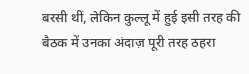बरसी थीं, लेकिन कुल्लू में हुई इसी तरह की बैठक में उनका अंदाज़ पूरी तरह ठहरा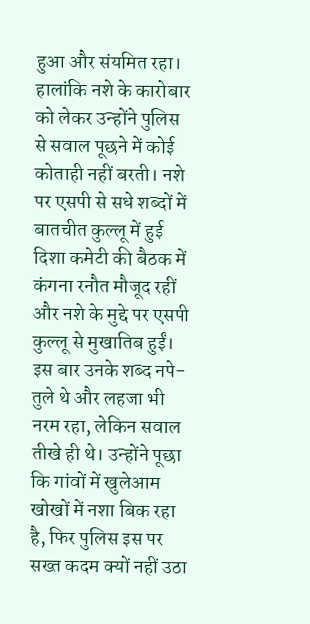हुआ और संयमित रहा। हालांकि नशे के कारोबार को लेकर उन्होंने पुलिस से सवाल पूछने में कोई कोताही नहीं बरती। नशे पर एसपी से सधे शब्दों में बातचीत कुल्लू में हुई दिशा कमेटी की बैठक में कंगना रनौत मौजूद रहीं और नशे के मुद्दे पर एसपी कुल्लू से मुखातिब हुईं। इस बार उनके शब्द नपे-तुले थे और लहजा भी नरम रहा, लेकिन सवाल तीखे ही थे। उन्होंने पूछा कि गांवों में खुलेआम खोखों में नशा बिक रहा है, फिर पुलिस इस पर सख्त कदम क्यों नहीं उठा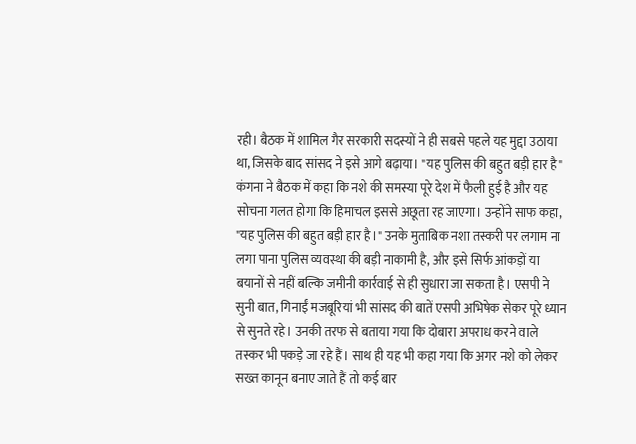रही। बैठक में शामिल गैर सरकारी सदस्यों ने ही सबसे पहले यह मुद्दा उठाया था, जिसके बाद सांसद ने इसे आगे बढ़ाया। "यह पुलिस की बहुत बड़ी हार है" कंगना ने बैठक में कहा कि नशे की समस्या पूरे देश में फैली हुई है और यह सोचना गलत होगा कि हिमाचल इससे अछूता रह जाएगा। उन्होंने साफ कहा, "यह पुलिस की बहुत बड़ी हार है।" उनके मुताबिक नशा तस्करी पर लगाम ना लगा पाना पुलिस व्यवस्था की बड़ी नाकामी है, और इसे सिर्फ आंकड़ों या बयानों से नहीं बल्कि जमीनी कार्रवाई से ही सुधारा जा सकता है। एसपी ने सुनी बात, गिनाईं मजबूरियां भी सांसद की बातें एसपी अभिषेक सेकर पूरे ध्यान से सुनते रहे। उनकी तरफ से बताया गया कि दोबारा अपराध करने वाले तस्कर भी पकड़े जा रहे हैं। साथ ही यह भी कहा गया कि अगर नशे को लेकर सख्त कानून बनाए जाते हैं तो कई बार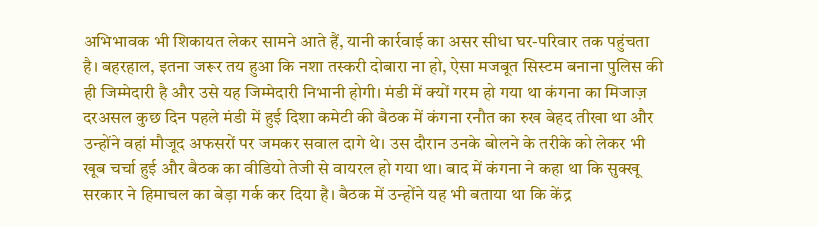अभिभावक भी शिकायत लेकर सामने आते हैं, यानी कार्रवाई का असर सीधा घर-परिवार तक पहुंचता है। बहरहाल, इतना जरूर तय हुआ कि नशा तस्करी दोबारा ना हो, ऐसा मजबूत सिस्टम बनाना पुलिस की ही जिम्मेदारी है और उसे यह जिम्मेदारी निभानी होगी। मंडी में क्यों गरम हो गया था कंगना का मिजाज़ दरअसल कुछ दिन पहले मंडी में हुई दिशा कमेटी की बैठक में कंगना रनौत का रुख बेहद तीखा था और उन्होंने वहां मौजूद अफसरों पर जमकर सवाल दागे थे। उस दौरान उनके बोलने के तरीके को लेकर भी खूब चर्चा हुई और बैठक का वीडियो तेजी से वायरल हो गया था। बाद में कंगना ने कहा था कि सुक्खू सरकार ने हिमाचल का बेड़ा गर्क कर दिया है। बैठक में उन्होंने यह भी बताया था कि केंद्र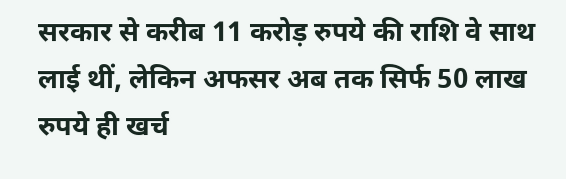सरकार से करीब 11 करोड़ रुपये की राशि वे साथ लाई थीं, लेकिन अफसर अब तक सिर्फ 50 लाख रुपये ही खर्च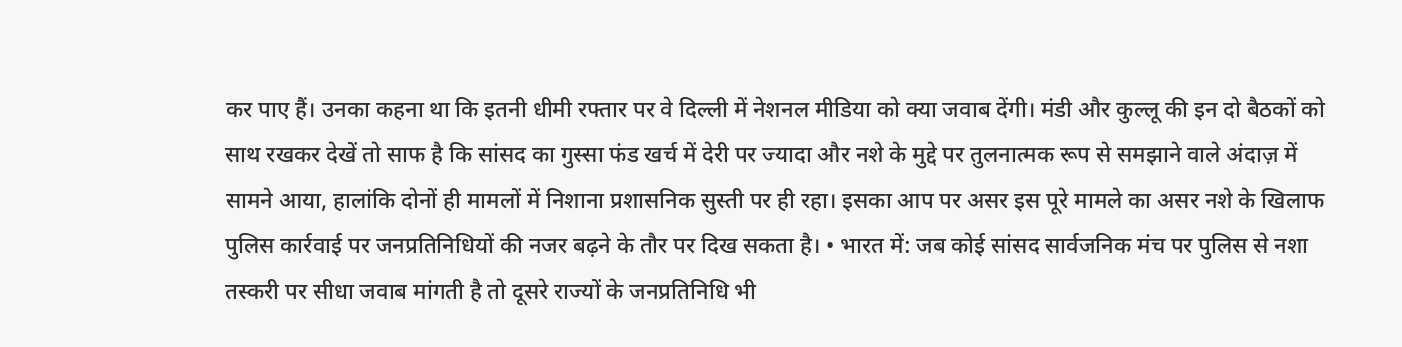कर पाए हैं। उनका कहना था कि इतनी धीमी रफ्तार पर वे दिल्ली में नेशनल मीडिया को क्या जवाब देंगी। मंडी और कुल्लू की इन दो बैठकों को साथ रखकर देखें तो साफ है कि सांसद का गुस्सा फंड खर्च में देरी पर ज्यादा और नशे के मुद्दे पर तुलनात्मक रूप से समझाने वाले अंदाज़ में सामने आया, हालांकि दोनों ही मामलों में निशाना प्रशासनिक सुस्ती पर ही रहा। इसका आप पर असर इस पूरे मामले का असर नशे के खिलाफ पुलिस कार्रवाई पर जनप्रतिनिधियों की नजर बढ़ने के तौर पर दिख सकता है। • भारत में: जब कोई सांसद सार्वजनिक मंच पर पुलिस से नशा तस्करी पर सीधा जवाब मांगती है तो दूसरे राज्यों के जनप्रतिनिधि भी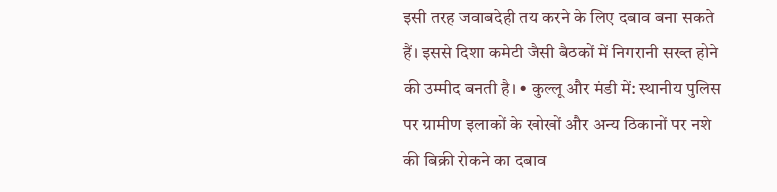इसी तरह जवाबदेही तय करने के लिए दबाव बना सकते हैं। इससे दिशा कमेटी जैसी बैठकों में निगरानी सख्त होने की उम्मीद बनती है। • कुल्लू और मंडी में: स्थानीय पुलिस पर ग्रामीण इलाकों के खोखों और अन्य ठिकानों पर नशे की बिक्री रोकने का दबाव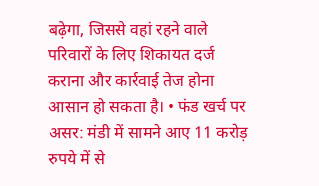बढ़ेगा, जिससे वहां रहने वाले परिवारों के लिए शिकायत दर्ज कराना और कार्रवाई तेज होना आसान हो सकता है। • फंड खर्च पर असर: मंडी में सामने आए 11 करोड़ रुपये में से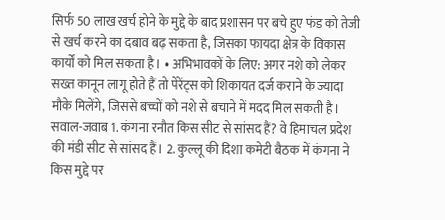सिर्फ 50 लाख खर्च होने के मुद्दे के बाद प्रशासन पर बचे हुए फंड को तेजी से खर्च करने का दबाव बढ़ सकता है, जिसका फायदा क्षेत्र के विकास कार्यों को मिल सकता है। • अभिभावकों के लिए: अगर नशे को लेकर सख्त कानून लागू होते हैं तो पेरेंट्स को शिकायत दर्ज कराने के ज्यादा मौके मिलेंगे, जिससे बच्चों को नशे से बचाने में मदद मिल सकती है। सवाल-जवाब 1. कंगना रनौत किस सीट से सांसद हैं? वे हिमाचल प्रदेश की मंडी सीट से सांसद हैं। 2. कुल्लू की दिशा कमेटी बैठक में कंगना ने किस मुद्दे पर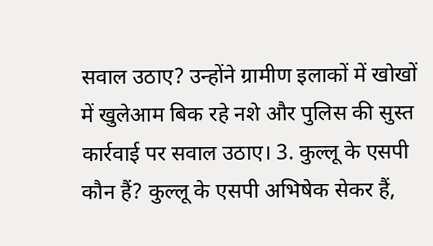सवाल उठाए? उन्होंने ग्रामीण इलाकों में खोखों में खुलेआम बिक रहे नशे और पुलिस की सुस्त कार्रवाई पर सवाल उठाए। 3. कुल्लू के एसपी कौन हैं? कुल्लू के एसपी अभिषेक सेकर हैं,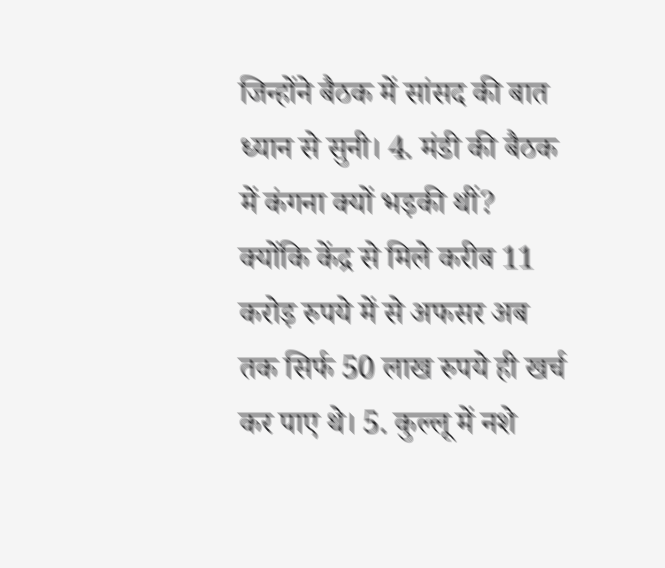जिन्होंने बैठक में सांसद की बात ध्यान से सुनी। 4. मंडी की बैठक में कंगना क्यों भड़की थीं? क्योंकि केंद्र से मिले करीब 11 करोड़ रुपये में से अफसर अब तक सिर्फ 50 लाख रुपये ही खर्च कर पाए थे। 5. कुल्लू में नशे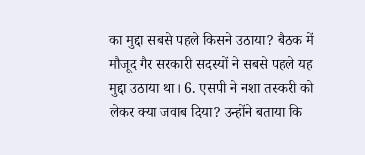का मुद्दा सबसे पहले किसने उठाया? बैठक में मौजूद गैर सरकारी सदस्यों ने सबसे पहले यह मुद्दा उठाया था। 6. एसपी ने नशा तस्करी को लेकर क्या जवाब दिया? उन्होंने बताया कि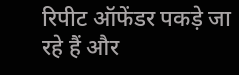रिपीट ऑफेंडर पकड़े जा रहे हैं और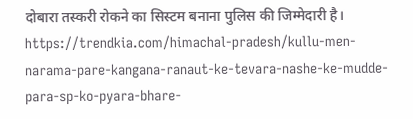दोबारा तस्करी रोकने का सिस्टम बनाना पुलिस की जिम्मेदारी है। https://trendkia.com/himachal-pradesh/kullu-men-narama-pare-kangana-ranaut-ke-tevara-nashe-ke-mudde-para-sp-ko-pyara-bhare-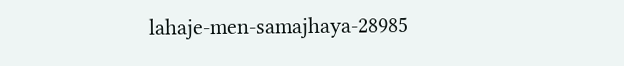lahaje-men-samajhaya-28985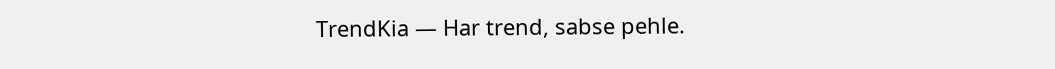TrendKia — Har trend, sabse pehle.